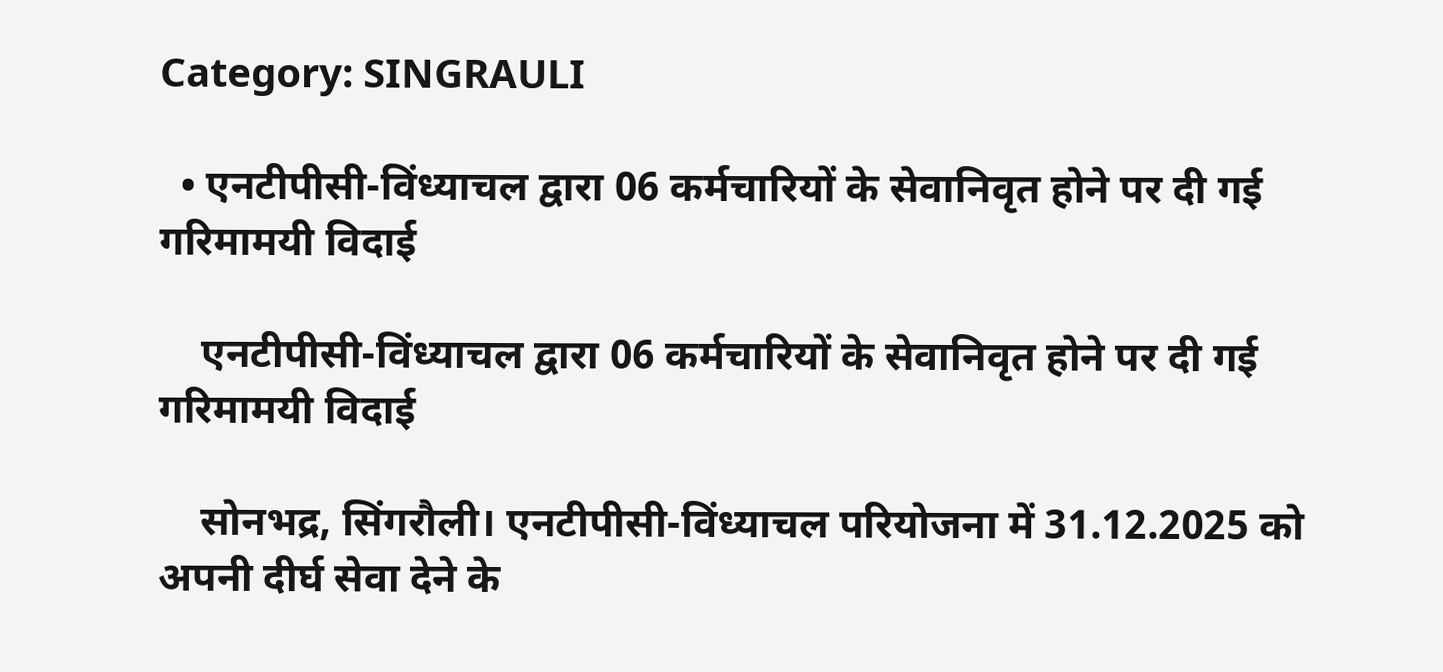Category: SINGRAULI

  • एनटीपीसी-विंध्याचल द्वारा 06 कर्मचारियों के सेवानिवृत होने पर दी गई गरिमामयी विदाई

    एनटीपीसी-विंध्याचल द्वारा 06 कर्मचारियों के सेवानिवृत होने पर दी गई गरिमामयी विदाई

    सोनभद्र, सिंगरौली। एनटीपीसी-विंध्याचल परियोजना में 31.12.2025 को अपनी दीर्घ सेवा देने के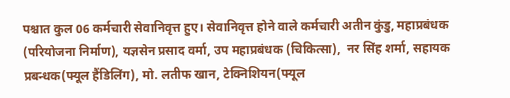पश्चात कुल 06 कर्मचारी सेवानिवृत्त हुए। सेवानिवृत्त होने वाले कर्मचारी अतीन कुंडु, महाप्रबंधक (परियोजना निर्माण), यज्ञसेन प्रसाद वर्मा, उप महाप्रबंधक (चिकित्सा),  नर सिंह शर्मा, सहायक प्रबन्धक(फ्यूल हैंडिलिंग), मो. लतीफ खान, टेक्निशियन(फ्यूल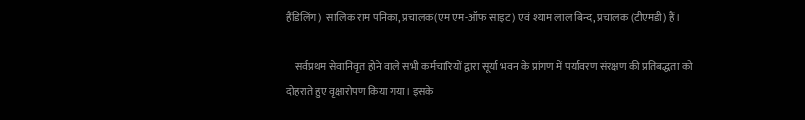हैंडिलिंग)  सालिक राम पनिका, प्रचालक(एम एम-ऑफ साइट) एवं श्याम लाल बिन्द, प्रचालक (टीएमडी) हैं।

    सर्वप्रथम सेवानिवृत होने वाले सभी कर्मचारियों द्वारा सूर्या भवन के प्रांगण में पर्यावरण संरक्षण की प्रतिबद्धता को दोहराते हुए वृक्षारोपण किया गया। इसके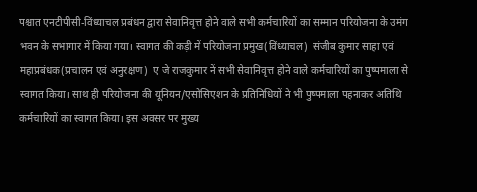पश्चात एनटीपीसी-विंध्याचल प्रबंधन द्वारा सेवानिवृत्त होने वाले सभी कर्मचारियों का सम्मान परियोजना के उमंग भवन के सभागार में किया गया। स्वागत की कड़ी में परियोजना प्रमुख(विंध्याचल)  संजीब कुमार साहा एवं महाप्रबंधक(प्रचालन एवं अनुरक्षण)  ए जे राजकुमार नें सभी सेवानिवृत्त होने वाले कर्मचारियों का पुष्पमाला से स्वागत किया। साथ ही परियोजना की यूनियन/एसोसिएशन के प्रतिनिधियों ने भी पुष्पमाला पहनाकर अतिथि कर्मचारियों का स्वागत किया। इस अवसर पर मुख्य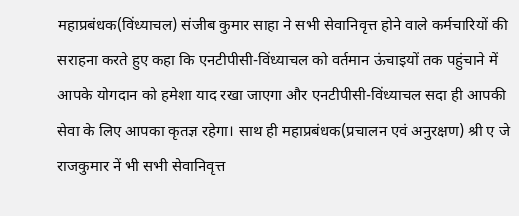महाप्रबंधक(विंध्याचल) संजीब कुमार साहा ने सभी सेवानिवृत्त होने वाले कर्मचारियों की सराहना करते हुए कहा कि एनटीपीसी-विंध्याचल को वर्तमान ऊंचाइयों तक पहुंचाने में आपके योगदान को हमेशा याद रखा जाएगा और एनटीपीसी-विंध्याचल सदा ही आपकी सेवा के लिए आपका कृतज्ञ रहेगा। साथ ही महाप्रबंधक(प्रचालन एवं अनुरक्षण) श्री ए जे राजकुमार नें भी सभी सेवानिवृत्त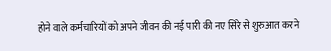होने वाले कर्मचारियों को अपने जीवन की नई पारी की नए सिरे से शुरुआत करने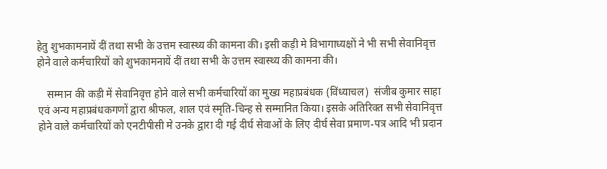हेतु शुभकामनायें दीं तथा सभी के उत्तम स्वास्थ्य की कामना की। इसी कड़ी मे विभागाध्यक्षों ने भी सभी सेवानिवृत्त होने वाले कर्मचारियों को शुभकामनायें दीं तथा सभी के उत्तम स्वास्थ्य की कामना की।

    सम्मान की कड़ी में सेवानिवृत्त होने वाले सभी कर्मचारियों का मुख्य महाप्रबंधक (विंध्याचल)  संजीब कुमार साहा एवं अन्य महाप्रबंधकगणों द्वारा श्रीफल, शाल एवं स्मृति-चिन्ह से सम्मानित किया। इसके अतिरिक्त सभी सेवानिवृत्त होने वाले कर्मचारियों को एनटीपीसी मे उनके द्वारा दी गई दीर्घ सेवाओं के लिए दीर्घ सेवा प्रमाण-पत्र आदि भी प्रदान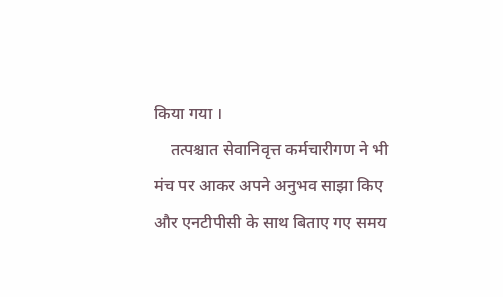किया गया ।
    तत्पश्चात सेवानिवृत्त कर्मचारीगण ने भी मंच पर आकर अपने अनुभव साझा किए और एनटीपीसी के साथ बिताए गए समय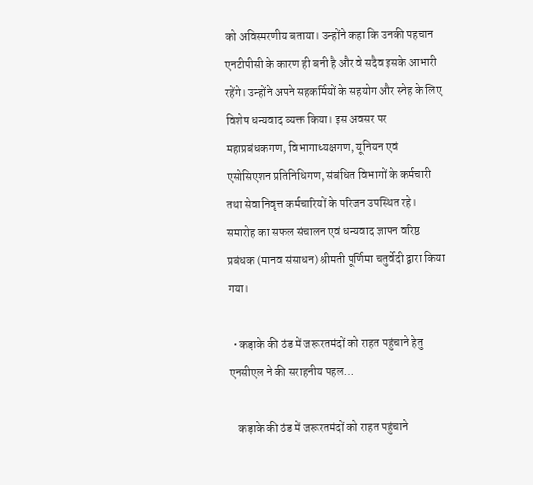को अविस्मरणीय बताया। उन्होंने कहा कि उनकी पहचान एनटीपीसी के कारण ही बनी है और वे सदैव इसके आभारी रहेंगे। उन्होंने अपने सहकर्मियों के सहयोग और स्नेह के लिए विशेष धन्यवाद व्यक्त किया। इस अवसर पर महाप्रबंधकगण, विभागाध्यक्षगण, यूनियन एवं एसोसिएशन प्रतिनिधिगण, संबंधित विभागों के कर्मचारी तथा सेवानिवृत्त कर्मचारियों के परिजन उपस्थित रहे। समारोह का सफल संचालन एवं धन्यवाद ज्ञापन वरिष्ठ प्रबंधक (मानव संसाधन) श्रीमती पूर्णिमा चतुर्वेदी द्वारा किया गया।

  • कड़ाके की ठंड में जरूरतमंदों को राहत पहुंचाने हेतु एनसीएल ने की सराहनीय पहल…

    कड़ाके की ठंड में जरूरतमंदों को राहत पहुंचाने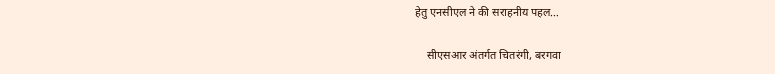हेतु एनसीएल ने की सराहनीय पहल…

    सीएसआर अंतर्गत चितरंगी, बरगवा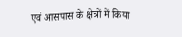एवं आसपास के क्षेत्रों में किया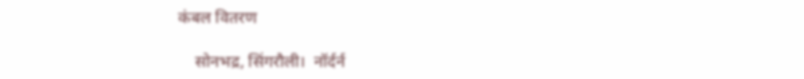कंबल वितरण

    सोनभद्र, सिंगरौली।  नॉर्दर्न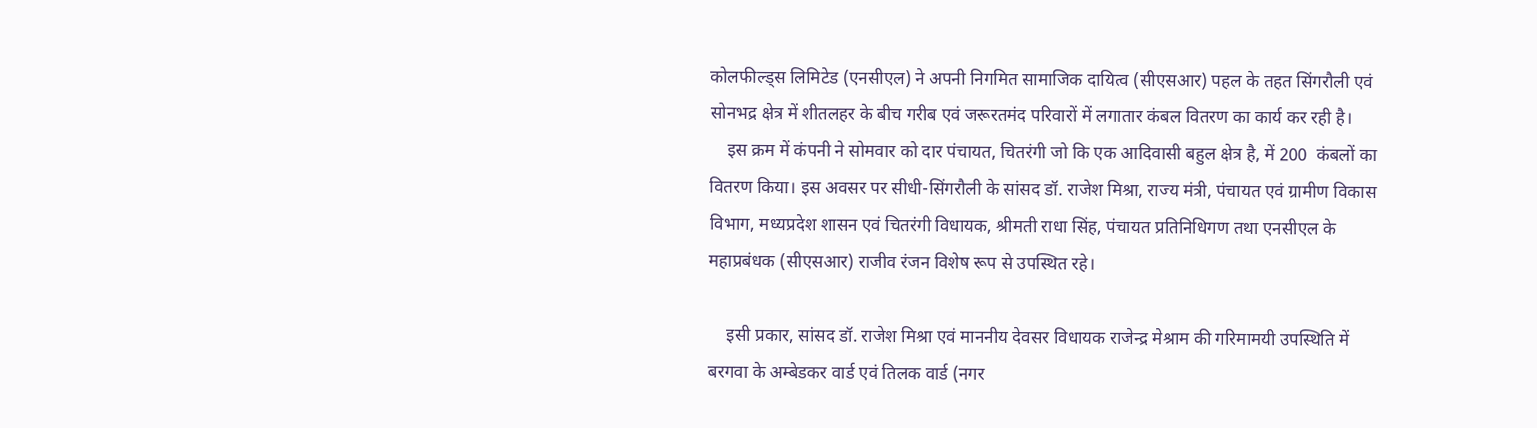कोलफील्ड्स लिमिटेड (एनसीएल) ने अपनी निगमित सामाजिक दायित्व (सीएसआर) पहल के तहत सिंगरौली एवं सोनभद्र क्षेत्र में शीतलहर के बीच गरीब एवं जरूरतमंद परिवारों में लगातार कंबल वितरण का कार्य कर रही है।
    इस क्रम में कंपनी ने सोमवार को दार पंचायत, चितरंगी जो कि एक आदिवासी बहुल क्षेत्र है, में 200  कंबलों का वितरण किया। इस अवसर पर सीधी-सिंगरौली के सांसद डॉ. राजेश मिश्रा, राज्य मंत्री, पंचायत एवं ग्रामीण विकास विभाग, मध्यप्रदेश शासन एवं चितरंगी विधायक, श्रीमती राधा सिंह, पंचायत प्रतिनिधिगण तथा एनसीएल के महाप्रबंधक (सीएसआर) राजीव रंजन विशेष रूप से उपस्थित रहे।

    इसी प्रकार, सांसद डॉ. राजेश मिश्रा एवं माननीय देवसर विधायक राजेन्द्र मेश्राम की गरिमामयी उपस्थिति में बरगवा के अम्बेडकर वार्ड एवं तिलक वार्ड (नगर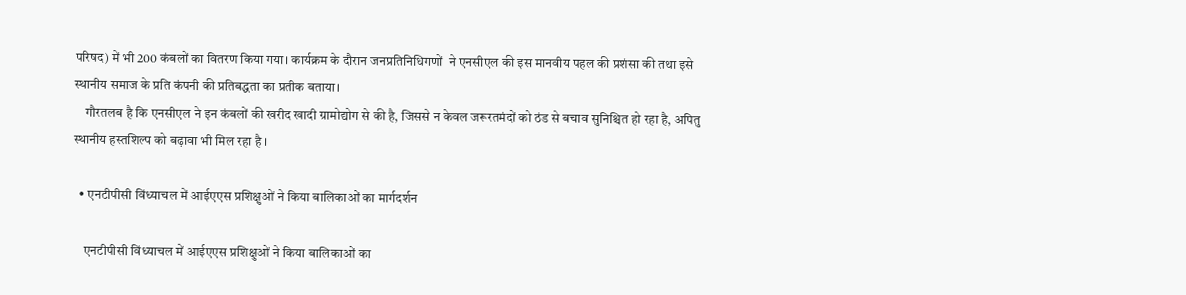परिषद) में भी 200 कंबलों का वितरण किया गया। कार्यक्रम के दौरान जनप्रतिनिधिगणों  ने एनसीएल की इस मानवीय पहल की प्रशंसा की तथा इसे स्थानीय समाज के प्रति कंपनी की प्रतिबद्धता का प्रतीक बताया।
    गौरतलब है कि एनसीएल ने इन कंबलों की खरीद खादी ग्रामोद्योग से की है, जिससे न केवल जरूरतमंदों को ठंड से बचाव सुनिश्चित हो रहा है, अपितु स्थानीय हस्तशिल्प को बढ़ावा भी मिल रहा है ।

  • एनटीपीसी विंध्याचल में आईएएस प्रशिक्षुओं ने किया बालिकाओं का मार्गदर्शन

    एनटीपीसी विंध्याचल में आईएएस प्रशिक्षुओं ने किया बालिकाओं का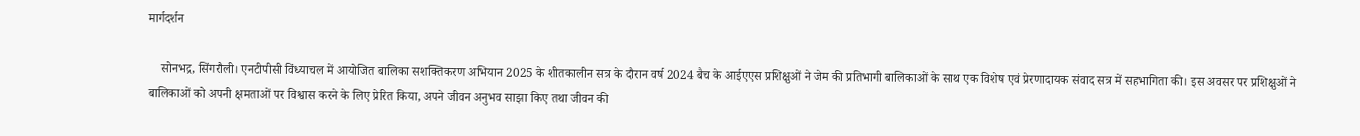मार्गदर्शन

    सोनभद्र, सिंगरौली। एनटीपीसी विंध्याचल में आयोजित बालिका सशक्तिकरण अभियान 2025 के शीतकालीन सत्र के दौरान वर्ष 2024 बैच के आईएएस प्रशिक्षुओं ने जेम की प्रतिभागी बालिकाओं के साथ एक विशेष एवं प्रेरणादायक संवाद सत्र में सहभागिता की। इस अवसर पर प्रशिक्षुओं ने बालिकाओं को अपनी क्षमताओं पर विश्वास करने के लिए प्रेरित किया, अपने जीवन अनुभव साझा किए तथा जीवन की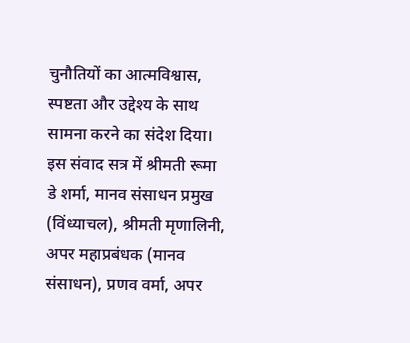चुनौतियों का आत्मविश्वास, स्पष्टता और उद्देश्य के साथ सामना करने का संदेश दिया। इस संवाद सत्र में श्रीमती रूमा डे शर्मा, मानव संसाधन प्रमुख (विंध्याचल), श्रीमती मृणालिनी, अपर महाप्रबंधक (मानव संसाधन), प्रणव वर्मा, अपर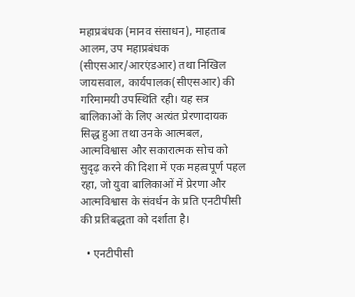महाप्रबंधक (मानव संसाधन), माहताब आलम, उप महाप्रबंधक (सीएसआर/आरएंडआर) तथा निखिल जायसवाल, कार्यपालक(सीएसआर) की गरिमामयी उपस्थिति रही। यह सत्र बालिकाओं के लिए अत्यंत प्रेरणादायक सिद्ध हुआ तथा उनके आत्मबल, आत्मविश्वास और सकारात्मक सोच को सुदृढ़ करने की दिशा में एक महत्वपूर्ण पहल रहा, जो युवा बालिकाओं में प्रेरणा और आत्मविश्वास के संवर्धन के प्रति एनटीपीसी की प्रतिबद्धता को दर्शाता है।

  • एनटीपीसी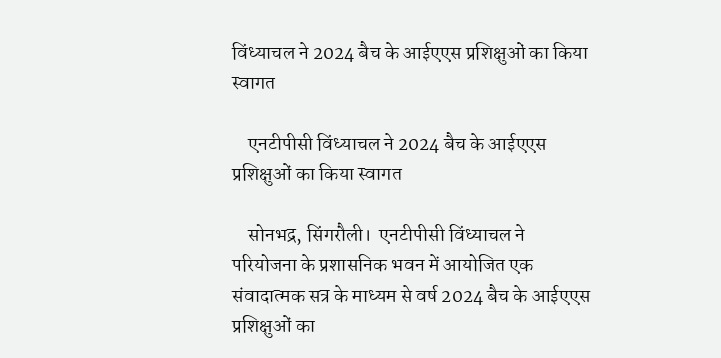विंध्याचल ने 2024 बैच के आईएएस प्रशिक्षुओं का किया स्वागत

    एनटीपीसी विंध्याचल ने 2024 बैच के आईएएस प्रशिक्षुओं का किया स्वागत

    सोनभद्र, सिंगरौली।  एनटीपीसी विंध्याचल ने परियोजना के प्रशासनिक भवन में आयोजित एक संवादात्मक सत्र के माध्यम से वर्ष 2024 बैच के आईएएस प्रशिक्षुओं का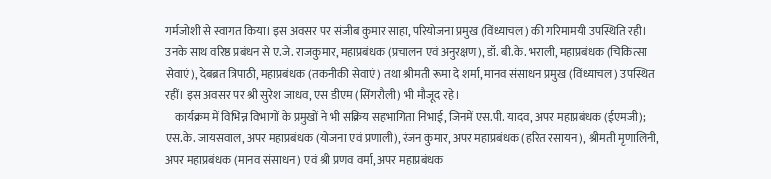गर्मजोशी से स्वागत किया। इस अवसर पर संजीब कुमार साहा, परियोजना प्रमुख (विंध्याचल) की गरिमामयी उपस्थिति रही। उनके साथ वरिष्ठ प्रबंधन से ए.जे. राजकुमार, महाप्रबंधक (प्रचालन एवं अनुरक्षण), डॉ. बी.के. भराली, महाप्रबंधक (चिकित्सा सेवाएं), देबब्रत त्रिपाठी, महाप्रबंधक (तकनीकी सेवाएं) तथा श्रीमती रूमा दे शर्मा, मानव संसाधन प्रमुख (विंध्याचल) उपस्थित रहीं। इस अवसर पर श्री सुरेश जाधव, एस डीएम (सिंगरौली) भी मौजूद रहे।
    कार्यक्रम में विभिन्न विभागों के प्रमुखों ने भी सक्रिय सहभागिता निभाई, जिनमें एस.पी. यादव, अपर महाप्रबंधक (ईएमजी); एस.के. जायसवाल, अपर महाप्रबंधक (योजना एवं प्रणाली), रंजन कुमार, अपर महाप्रबंधक (हरित रसायन), श्रीमती मृणालिनी, अपर महाप्रबंधक (मानव संसाधन) एवं श्री प्रणव वर्मा, अपर महाप्रबंधक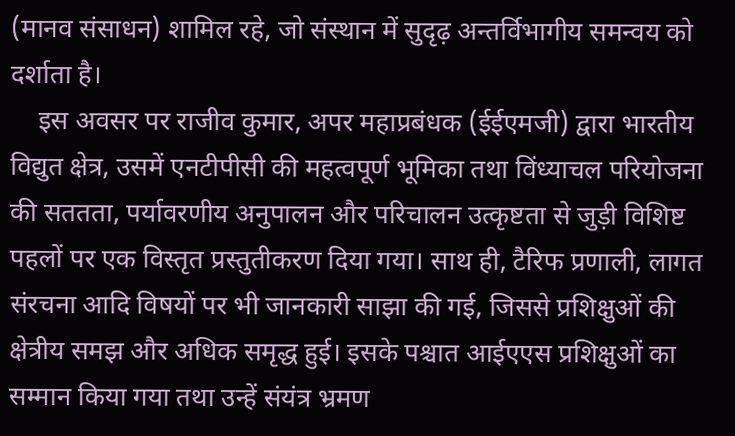(मानव संसाधन) शामिल रहे, जो संस्थान में सुदृढ़ अन्तर्विभागीय समन्वय को दर्शाता है।
    इस अवसर पर राजीव कुमार, अपर महाप्रबंधक (ईईएमजी) द्वारा भारतीय विद्युत क्षेत्र, उसमें एनटीपीसी की महत्वपूर्ण भूमिका तथा विंध्याचल परियोजना की सततता, पर्यावरणीय अनुपालन और परिचालन उत्कृष्टता से जुड़ी विशिष्ट पहलों पर एक विस्तृत प्रस्तुतीकरण दिया गया। साथ ही, टैरिफ प्रणाली, लागत संरचना आदि विषयों पर भी जानकारी साझा की गई, जिससे प्रशिक्षुओं की क्षेत्रीय समझ और अधिक समृद्ध हुई। इसके पश्चात आईएएस प्रशिक्षुओं का सम्मान किया गया तथा उन्हें संयंत्र भ्रमण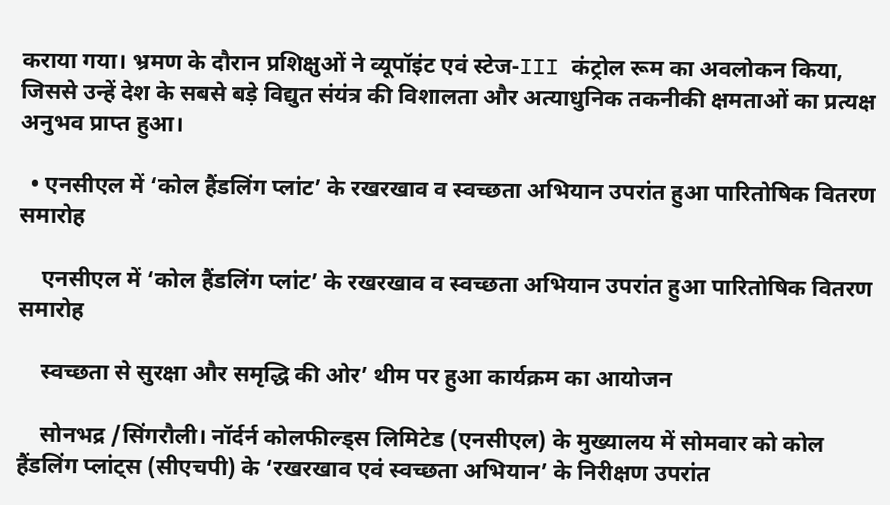कराया गया। भ्रमण के दौरान प्रशिक्षुओं ने व्यूपॉइंट एवं स्टेज-III कंट्रोल रूम का अवलोकन किया, जिससे उन्हें देश के सबसे बड़े विद्युत संयंत्र की विशालता और अत्याधुनिक तकनीकी क्षमताओं का प्रत्यक्ष अनुभव प्राप्त हुआ।

  • एनसीएल में ‘कोल हैंडलिंग प्लांट’ के रखरखाव व स्वच्छता अभियान उपरांत हुआ पारितोषिक वितरण समारोह

    एनसीएल में ‘कोल हैंडलिंग प्लांट’ के रखरखाव व स्वच्छता अभियान उपरांत हुआ पारितोषिक वितरण समारोह

    स्वच्छता से सुरक्षा और समृद्धि की ओर’ थीम पर हुआ कार्यक्रम का आयोजन

    सोनभद्र /सिंगरौली। नॉर्दर्न कोलफील्ड्स लिमिटेड (एनसीएल) के मुख्यालय में सोमवार को कोल हैंडलिंग प्लांट्स (सीएचपी) के ‘रखरखाव एवं स्वच्छता अभियान’ के निरीक्षण उपरांत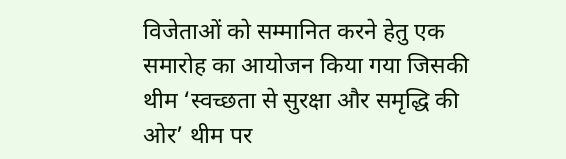विजेताओं को सम्मानित करने हेतु एक समारोह का आयोजन किया गया जिसकी थीम ‘स्वच्छता से सुरक्षा और समृद्धि की ओर’ थीम पर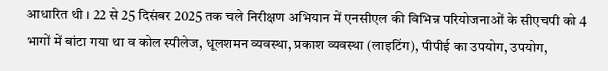आधारित थी । 22 से 25 दिसंबर 2025 तक चले निरीक्षण अभियान में एनसीएल की विभिन्न परियोजनाओं के सीएचपी को 4 भागों में बांटा गया था व कोल स्पीलेज, धूलशमन व्यवस्था, प्रकाश व्यवस्था (लाइटिंग), पीपीई का उपयोग, उपयोग,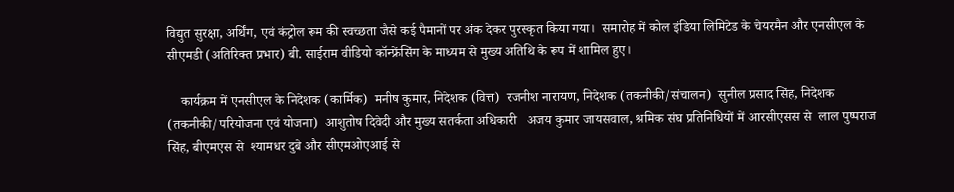विद्युत सुरक्षा, अर्थिंग, एवं कंट्रोल रूम की स्वच्छता जैसे कई पैमानों पर अंक देकर पुरस्कृत किया गया।  समारोह में कोल इंडिया लिमिटेड के चेयरमैन और एनसीएल के सीएमडी (अतिरिक्त प्रभार) बी. साईराम वीडियो कॉन्फ्रेंसिंग के माध्यम से मुख्य अतिथि के रूप में शामिल हुए।

    कार्यक्रम में एनसीएल के निदेशक (कार्मिक)  मनीष कुमार, निदेशक (वित्त)  रजनीश नारायण, निदेशक (तकनीकी/संचालन)  सुनील प्रसाद सिंह, निदेशक (तकनीकी/परियोजना एवं योजना)  आशुतोष दिवेदी और मुख्य सतर्कता अधिकारी   अजय कुमार जायसवाल, श्रमिक संघ प्रतिनिधियों में आरसीएसस से  लाल पुष्पराज सिंह, बीएमएस से  श्यामधर दुबे और सीएमओएआई से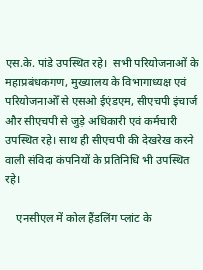एस.के. पांडे उपस्थित रहे।  सभी परियोजनाओं के महाप्रबंधकगण, मुख्यालय के विभागाध्यक्ष एवं परियोजनाओँ से एसओ ईएंडएम, सीएचपी इंचार्ज और सीएचपी से जुड़े अधिकारी एवं कर्मचारी उपस्थित रहे। साथ ही सीएचपी की देखरेख करने वाली संविदा कंपनियों के प्रतिनिधि भी उपस्थित रहे।

    एनसीएल में कोल हैंडलिंग प्लांट के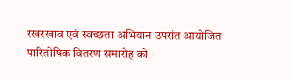रखरखाव एवं स्वच्छता अभियान उपरांत आयोजित पारितोषिक वितरण समारोह को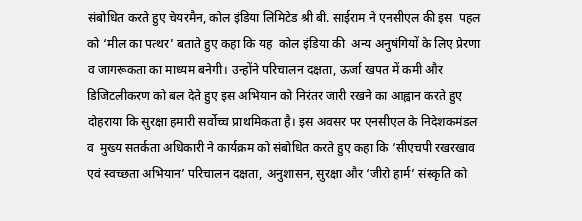संबोधित करते हुए चेयरमैन, कोल इंडिया लिमिटेड श्री बी. साईराम ने एनसीएल की इस  पहल को ‘मील का पत्थर’ बताते हुए कहा कि यह  कोल इंडिया की  अन्य अनुषंगियों के लिए प्रेरणा व जागरूकता का माध्यम बनेगी। उन्होंने परिचालन दक्षता, ऊर्जा खपत में कमी और डिजिटलीकरण को बल देते हुए इस अभियान को निरंतर जारी रखने का आह्वान करते हुए दोहराया कि सुरक्षा हमारी सर्वोच्च प्राथमिकता है। इस अवसर पर एनसीएल के निदेशकमंडल व  मुख्य सतर्कता अधिकारी ने कार्यक्रम को संबोधित करते हुए कहा कि ‘सीएचपी रखरखाव एवं स्वच्छता अभियान’ परिचालन दक्षता, अनुशासन, सुरक्षा और ‘जीरो हार्म’ संस्कृति को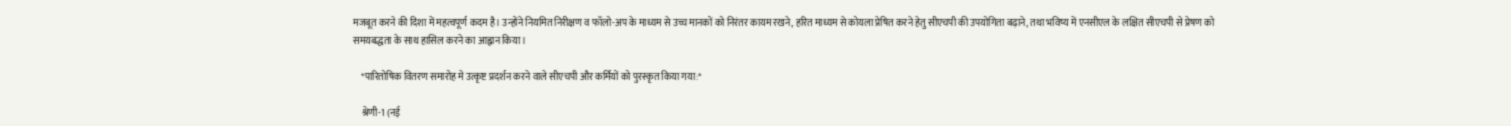मजबूत करने की दिशा में महत्वपूर्ण कदम है। उन्होंने नियमित निरीक्षण व फॉलो-अप के माध्यम से उच्च मानकों को निरंतर कायम रखने, हरित माध्यम से कोयला प्रेषित करने हेतु सीएचपी की उपयोगिता बढ़ाने, तथा भविष्य में एनसीएल के लक्षित सीएचपी से प्रेषण को समयबद्धता के साथ हासिल करने का आह्वान किया ।

    *पारितोषिक वितरण समारोह मे उत्कृष्ट प्रदर्शन करने वाले सीएचपी और कर्मियों को पुरस्कृत किया गया:*

    श्रेणी-1 (नई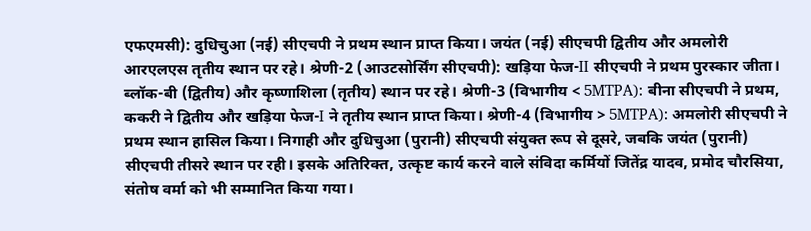एफएमसी): दुधिचुआ (नई) सीएचपी ने प्रथम स्थान प्राप्त किया। जयंत (नई) सीएचपी द्वितीय और अमलोरी आरएलएस तृतीय स्थान पर रहे। श्रेणी-2 (आउटसोर्सिंग सीएचपी): खड़िया फेज-II सीएचपी ने प्रथम पुरस्कार जीता। ब्लॉक-बी (द्वितीय) और कृष्णाशिला (तृतीय) स्थान पर रहे। श्रेणी-3 (विभागीय < 5MTPA): बीना सीएचपी ने प्रथम, ककरी ने द्वितीय और खड़िया फेज-I ने तृतीय स्थान प्राप्त किया। श्रेणी-4 (विभागीय > 5MTPA): अमलोरी सीएचपी ने प्रथम स्थान हासिल किया। निगाही और दुधिचुआ (पुरानी) सीएचपी संयुक्त रूप से दूसरे, जबकि जयंत (पुरानी) सीएचपी तीसरे स्थान पर रही। इसके अतिरिक्त, उत्कृष्ट कार्य करने वाले संविदा कर्मियों जितेंद्र यादव, प्रमोद चौरसिया, संतोष वर्मा को भी सम्मानित किया गया।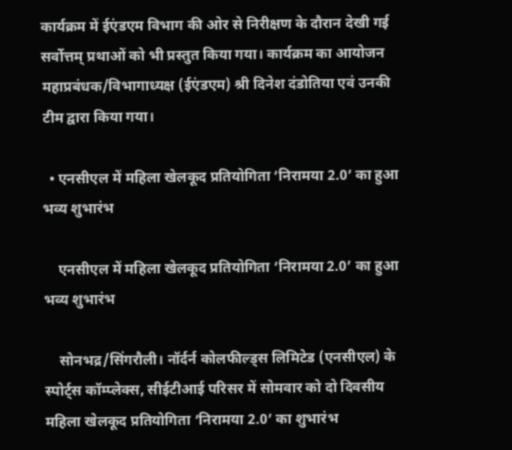कार्यक्रम में ईएंडएम विभाग की ओर से निरीक्षण के दौरान देखी गई सर्वोत्तम् प्रथाओं को भी प्रस्तुत किया गया। कार्यक्रम का आयोजन महाप्रबंधक/विभागाध्यक्ष (ईएंडएम) श्री दिनेश दंडोतिया एवं उनकी टीम द्वारा किया गया।

  • एनसीएल में महिला खेलकूद प्रतियोगिता ‘निरामया 2.0’ का हुआ भव्य शुभारंभ

    एनसीएल में महिला खेलकूद प्रतियोगिता ‘निरामया 2.0’ का हुआ भव्य शुभारंभ

    सोनभद्र/सिंगरौली। नॉर्दर्न कोलफील्ड्स लिमिटेड (एनसीएल) के स्पोर्ट्स कॉम्प्लेक्स, सीईटीआई परिसर में सोमवार को दो दिवसीय महिला खेलकूद प्रतियोगिता ‘निरामया 2.0’ का शुभारंभ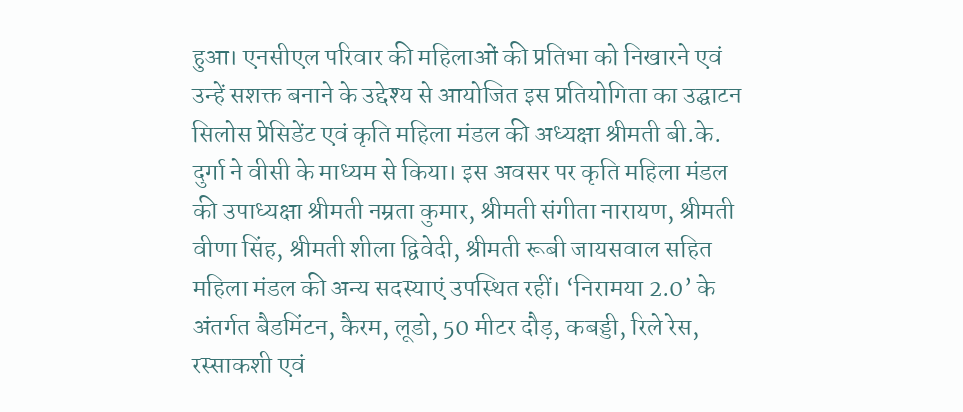हुआ। एनसीएल परिवार की महिलाओं की प्रतिभा को निखारने एवं उन्हें सशक्त बनाने के उद्देश्य से आयोजित इस प्रतियोगिता का उद्घाटन सिलोस प्रेसिडेंट एवं कृति महिला मंडल की अध्यक्षा श्रीमती बी.के. दुर्गा ने वीसी के माध्यम से किया। इस अवसर पर कृति महिला मंडल की उपाध्यक्षा श्रीमती नम्रता कुमार, श्रीमती संगीता नारायण, श्रीमती वीणा सिंह, श्रीमती शीला द्विवेदी, श्रीमती रूबी जायसवाल सहित महिला मंडल की अन्य सदस्याएं उपस्थित रहीं। ‘निरामया 2.0’ के अंतर्गत बैडमिंटन, कैरम, लूडो, 50 मीटर दौड़, कबड्डी, रिले रेस, रस्साकशी एवं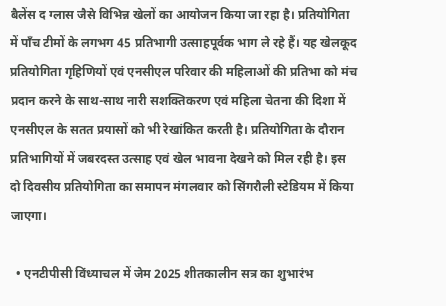बैलेंस द ग्लास जैसे विभिन्न खेलों का आयोजन किया जा रहा है। प्रतियोगिता में पाँच टीमों के लगभग 45 प्रतिभागी उत्साहपूर्वक भाग ले रहे हैं। यह खेलकूद प्रतियोगिता गृहिणियों एवं एनसीएल परिवार की महिलाओं की प्रतिभा को मंच प्रदान करने के साथ-साथ नारी सशक्तिकरण एवं महिला चेतना की दिशा में एनसीएल के सतत प्रयासों को भी रेखांकित करती है। प्रतियोगिता के दौरान प्रतिभागियों में जबरदस्त उत्साह एवं खेल भावना देखने को मिल रही है। इस दो दिवसीय प्रतियोगिता का समापन मंगलवार को सिंगरौली स्टेडियम में किया जाएगा।

  • एनटीपीसी विंध्याचल में जेम 2025 शीतकालीन सत्र का शुभारंभ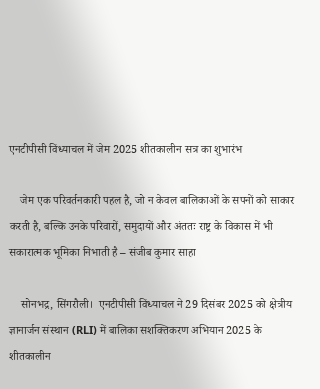एनटीपीसी विंध्याचल में जेम 2025 शीतकालीन सत्र का शुभारंभ

    जेम एक परिवर्तनकारी पहल है, जो न केवल बालिकाओं के सपनों को साकार करती है, बल्कि उनके परिवारों, समुदायों और अंततः राष्ट्र के विकास में भी सकारात्मक भूमिका निभाती है – संजीब कुमार साहा

    सोनभद्र, सिंगरौली।  एनटीपीसी विंध्याचल ने 29 दिसंबर 2025 को क्षेत्रीय ज्ञानार्जन संस्थान (RLI) में बालिका सशक्तिकरण अभियान 2025 के शीतकालीन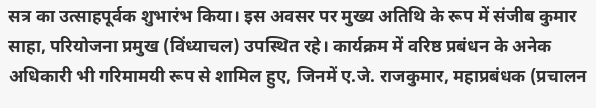सत्र का उत्साहपूर्वक शुभारंभ किया। इस अवसर पर मुख्य अतिथि के रूप में संजीब कुमार साहा, परियोजना प्रमुख (विंध्याचल) उपस्थित रहे। कार्यक्रम में वरिष्ठ प्रबंधन के अनेक अधिकारी भी गरिमामयी रूप से शामिल हुए, जिनमें ए.जे. राजकुमार, महाप्रबंधक (प्रचालन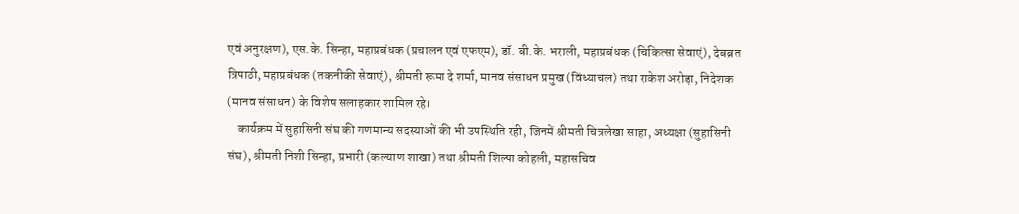एवं अनुरक्षण), एस.के. सिन्हा, महाप्रबंधक (प्रचालन एवं एफएम), डॉ. बी.के. भराली, महाप्रबंधक (चिकित्सा सेवाएं), देबब्रत त्रिपाठी, महाप्रबंधक (तकनीकी सेवाएं), श्रीमती रूमा दे शर्मा, मानव संसाधन प्रमुख (विंध्याचल) तथा राकेश अरोड़ा, निदेशक (मानव संसाधन) के विशेष सलाहकार शामिल रहे।
    कार्यक्रम में सुहासिनी संघ की गणमान्य सदस्याओं की भी उपस्थिति रही, जिनमें श्रीमती चित्रलेखा साहा, अध्यक्षा (सुहासिनी संघ), श्रीमती निशी सिन्हा, प्रभारी (कल्याण शाखा) तथा श्रीमती शिल्पा कोहली, महासचिव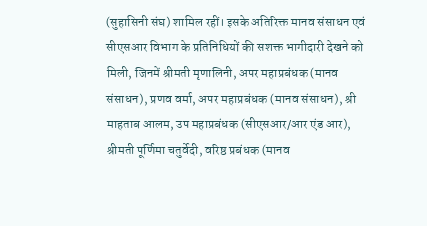(सुहासिनी संघ) शामिल रहीं। इसके अतिरिक्त मानव संसाधन एवं सीएसआर विभाग के प्रतिनिधियों की सशक्त भागीदारी देखने को मिली, जिनमें श्रीमती मृणालिनी, अपर महाप्रबंधक (मानव संसाधन), प्रणव वर्मा, अपर महाप्रबंधक (मानव संसाधन), श्री माहताब आलम, उप महाप्रबंधक (सीएसआर/आर एंड आर), श्रीमती पूर्णिमा चतुर्वेदी, वरिष्ठ प्रबंधक (मानव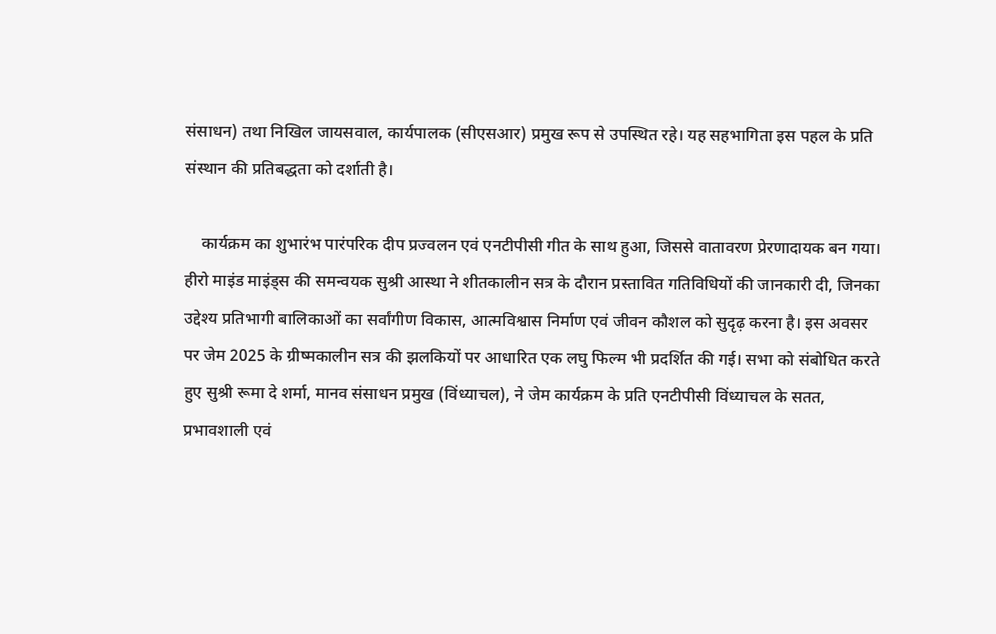संसाधन) तथा निखिल जायसवाल, कार्यपालक (सीएसआर) प्रमुख रूप से उपस्थित रहे। यह सहभागिता इस पहल के प्रति संस्थान की प्रतिबद्धता को दर्शाती है।

    कार्यक्रम का शुभारंभ पारंपरिक दीप प्रज्वलन एवं एनटीपीसी गीत के साथ हुआ, जिससे वातावरण प्रेरणादायक बन गया। हीरो माइंड माइंड्स की समन्वयक सुश्री आस्था ने शीतकालीन सत्र के दौरान प्रस्तावित गतिविधियों की जानकारी दी, जिनका उद्देश्य प्रतिभागी बालिकाओं का सर्वांगीण विकास, आत्मविश्वास निर्माण एवं जीवन कौशल को सुदृढ़ करना है। इस अवसर पर जेम 2025 के ग्रीष्मकालीन सत्र की झलकियों पर आधारित एक लघु फिल्म भी प्रदर्शित की गई। सभा को संबोधित करते हुए सुश्री रूमा दे शर्मा, मानव संसाधन प्रमुख (विंध्याचल), ने जेम कार्यक्रम के प्रति एनटीपीसी विंध्याचल के सतत, प्रभावशाली एवं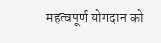महत्वपूर्ण योगदान को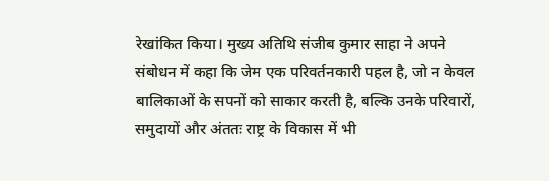रेखांकित किया। मुख्य अतिथि संजीब कुमार साहा ने अपने संबोधन में कहा कि जेम एक परिवर्तनकारी पहल है, जो न केवल बालिकाओं के सपनों को साकार करती है, बल्कि उनके परिवारों, समुदायों और अंततः राष्ट्र के विकास में भी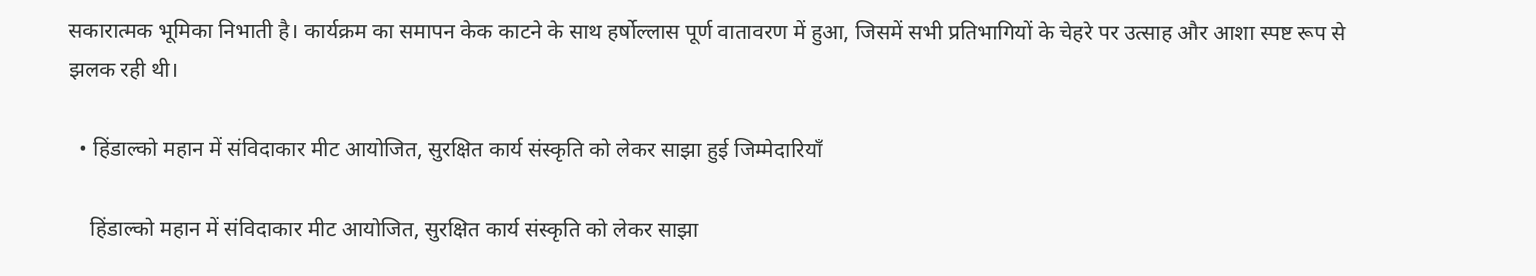सकारात्मक भूमिका निभाती है। कार्यक्रम का समापन केक काटने के साथ हर्षोल्लास पूर्ण वातावरण में हुआ, जिसमें सभी प्रतिभागियों के चेहरे पर उत्साह और आशा स्पष्ट रूप से झलक रही थी।

  • हिंडाल्को महान में संविदाकार मीट आयोजित, सुरक्षित कार्य संस्कृति को लेकर साझा हुई जिम्मेदारियाँ

    हिंडाल्को महान में संविदाकार मीट आयोजित, सुरक्षित कार्य संस्कृति को लेकर साझा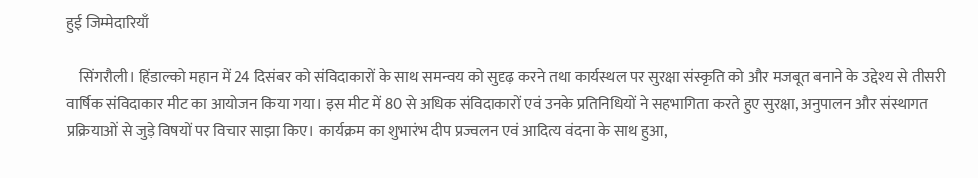हुई जिम्मेदारियाँ

    सिंगरौली। हिंडाल्को महान में 24 दिसंबर को संविदाकारों के साथ समन्वय को सुदृढ़ करने तथा कार्यस्थल पर सुरक्षा संस्कृति को और मजबूत बनाने के उद्देश्य से तीसरी वार्षिक संविदाकार मीट का आयोजन किया गया। इस मीट में 80 से अधिक संविदाकारों एवं उनके प्रतिनिधियों ने सहभागिता करते हुए सुरक्षा, अनुपालन और संस्थागत प्रक्रियाओं से जुड़े विषयों पर विचार साझा किए। कार्यक्रम का शुभारंभ दीप प्रज्वलन एवं आदित्य वंदना के साथ हुआ,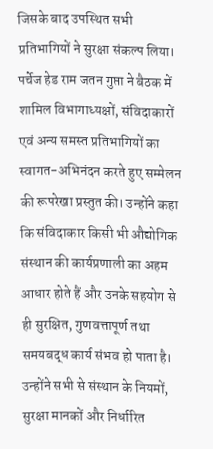जिसके बाद उपस्थित सभी प्रतिभागियों ने सुरक्षा संकल्प लिया। पर्चेज हेड राम जतन गुप्ता ने बैठक में शामिल विभागाध्यक्षों, संविदाकारों एवं अन्य समस्त प्रतिभागियों का स्वागत-अभिनंदन करते हुए सम्मेलन की रूपरेखा प्रस्तुत की। उन्होंने कहा कि संविदाकार किसी भी औद्योगिक संस्थान की कार्यप्रणाली का अहम आधार होते हैं और उनके सहयोग से ही सुरक्षित, गुणवत्तापूर्ण तथा समयबद्ध कार्य संभव हो पाता है। उन्होंने सभी से संस्थान के नियमों, सुरक्षा मानकों और निर्धारित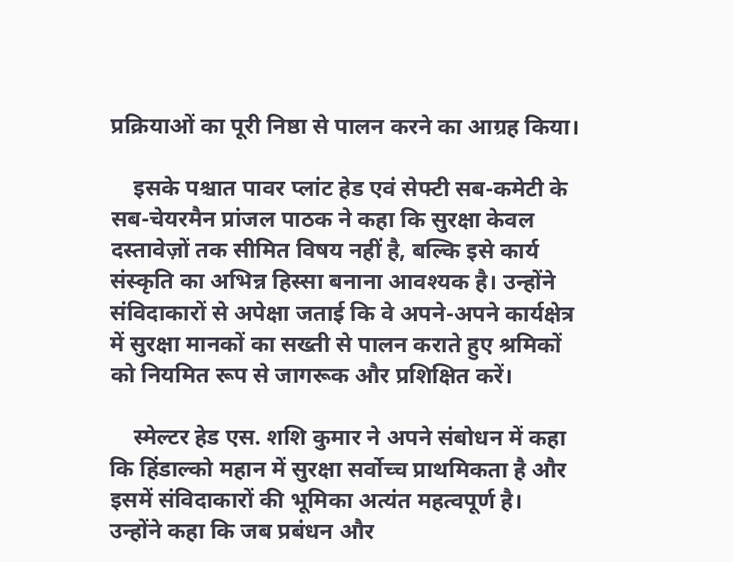प्रक्रियाओं का पूरी निष्ठा से पालन करने का आग्रह किया।

    इसके पश्चात पावर प्लांट हेड एवं सेफ्टी सब-कमेटी के सब-चेयरमैन प्रांजल पाठक ने कहा कि सुरक्षा केवल दस्तावेज़ों तक सीमित विषय नहीं है, बल्कि इसे कार्य संस्कृति का अभिन्न हिस्सा बनाना आवश्यक है। उन्होंने संविदाकारों से अपेक्षा जताई कि वे अपने-अपने कार्यक्षेत्र में सुरक्षा मानकों का सख्ती से पालन कराते हुए श्रमिकों को नियमित रूप से जागरूक और प्रशिक्षित करें।

    स्मेल्टर हेड एस. शशि कुमार ने अपने संबोधन में कहा कि हिंडाल्को महान में सुरक्षा सर्वोच्च प्राथमिकता है और इसमें संविदाकारों की भूमिका अत्यंत महत्वपूर्ण है। उन्होंने कहा कि जब प्रबंधन और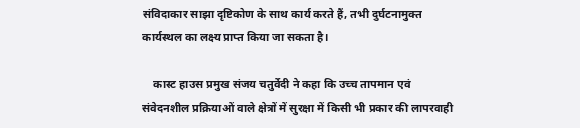संविदाकार साझा दृष्टिकोण के साथ कार्य करते हैं, तभी दुर्घटनामुक्त कार्यस्थल का लक्ष्य प्राप्त किया जा सकता है।

    कास्ट हाउस प्रमुख संजय चतुर्वेदी ने कहा कि उच्च तापमान एवं संवेदनशील प्रक्रियाओं वाले क्षेत्रों में सुरक्षा में किसी भी प्रकार की लापरवाही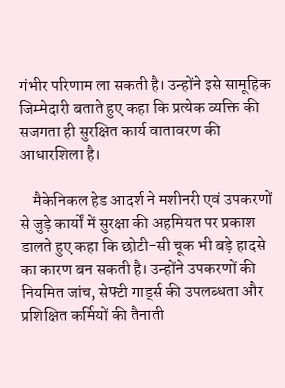गंभीर परिणाम ला सकती है। उन्होंने इसे सामूहिक जिम्मेदारी बताते हुए कहा कि प्रत्येक व्यक्ति की सजगता ही सुरक्षित कार्य वातावरण की आधारशिला है।

    मैकेनिकल हेड आदर्श ने मशीनरी एवं उपकरणों से जुड़े कार्यों में सुरक्षा की अहमियत पर प्रकाश डालते हुए कहा कि छोटी-सी चूक भी बड़े हादसे का कारण बन सकती है। उन्होंने उपकरणों की नियमित जांच, सेफ्टी गार्ड्स की उपलब्धता और प्रशिक्षित कर्मियों की तैनाती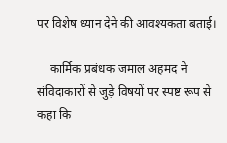पर विशेष ध्यान देने की आवश्यकता बताई।

    कार्मिक प्रबंधक जमाल अहमद ने संविदाकारों से जुड़े विषयों पर स्पष्ट रूप से कहा कि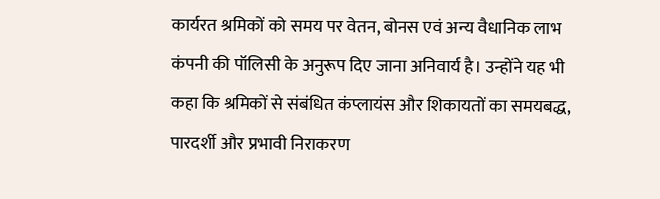कार्यरत श्रमिकों को समय पर वेतन, बोनस एवं अन्य वैधानिक लाभ कंपनी की पॉलिसी के अनुरूप दिए जाना अनिवार्य है। उन्होंने यह भी कहा कि श्रमिकों से संबंधित कंप्लायंस और शिकायतों का समयबद्ध, पारदर्शी और प्रभावी निराकरण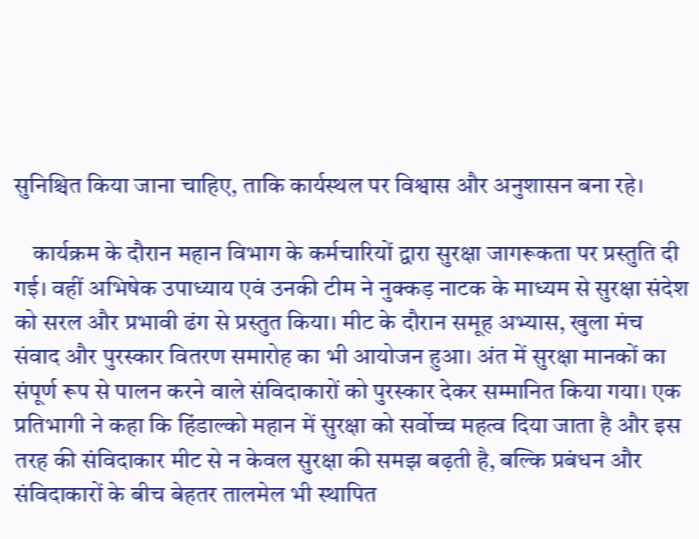सुनिश्चित किया जाना चाहिए, ताकि कार्यस्थल पर विश्वास और अनुशासन बना रहे।

    कार्यक्रम के दौरान महान विभाग के कर्मचारियों द्वारा सुरक्षा जागरूकता पर प्रस्तुति दी गई। वहीं अभिषेक उपाध्याय एवं उनकी टीम ने नुक्कड़ नाटक के माध्यम से सुरक्षा संदेश को सरल और प्रभावी ढंग से प्रस्तुत किया। मीट के दौरान समूह अभ्यास, खुला मंच संवाद और पुरस्कार वितरण समारोह का भी आयोजन हुआ। अंत में सुरक्षा मानकों का संपूर्ण रूप से पालन करने वाले संविदाकारों को पुरस्कार देकर सम्मानित किया गया। एक प्रतिभागी ने कहा कि हिंडाल्को महान में सुरक्षा को सर्वोच्च महत्व दिया जाता है और इस तरह की संविदाकार मीट से न केवल सुरक्षा की समझ बढ़ती है, बल्कि प्रबंधन और संविदाकारों के बीच बेहतर तालमेल भी स्थापित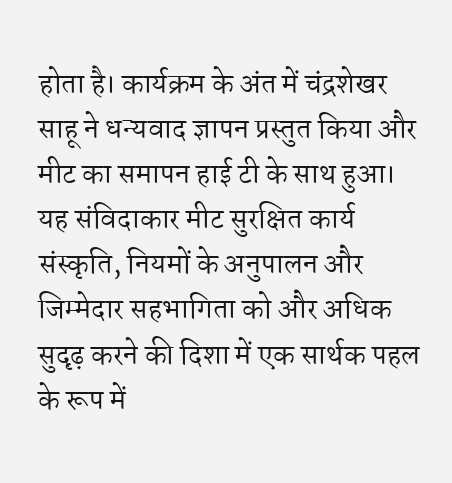होता है। कार्यक्रम के अंत में चंद्रशेखर साहू ने धन्यवाद ज्ञापन प्रस्तुत किया और मीट का समापन हाई टी के साथ हुआ। यह संविदाकार मीट सुरक्षित कार्य संस्कृति, नियमों के अनुपालन और जिम्मेदार सहभागिता को और अधिक सुदृढ़ करने की दिशा में एक सार्थक पहल के रूप में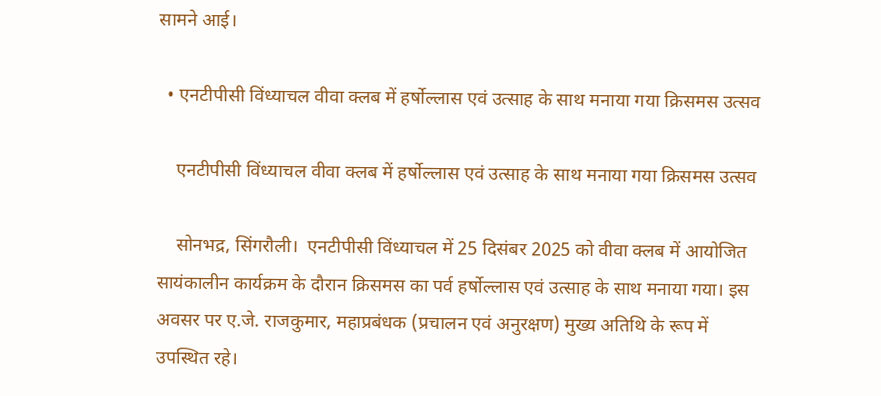सामने आई।

  • एनटीपीसी विंध्याचल वीवा क्लब में हर्षोल्लास एवं उत्साह के साथ मनाया गया क्रिसमस उत्सव

    एनटीपीसी विंध्याचल वीवा क्लब में हर्षोल्लास एवं उत्साह के साथ मनाया गया क्रिसमस उत्सव

    सोनभद्र, सिंगरौली।  एनटीपीसी विंध्याचल में 25 दिसंबर 2025 को वीवा क्लब में आयोजित सायंकालीन कार्यक्रम के दौरान क्रिसमस का पर्व हर्षोल्लास एवं उत्साह के साथ मनाया गया। इस अवसर पर ए.जे. राजकुमार, महाप्रबंधक (प्रचालन एवं अनुरक्षण) मुख्य अतिथि के रूप में उपस्थित रहे।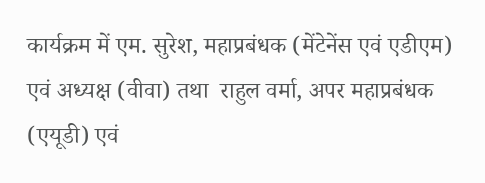कार्यक्रम में एम. सुरेश, महाप्रबंधक (मेंटेनेंस एवं एडीएम) एवं अध्यक्ष (वीवा) तथा  राहुल वर्मा, अपर महाप्रबंधक (एयूडी) एवं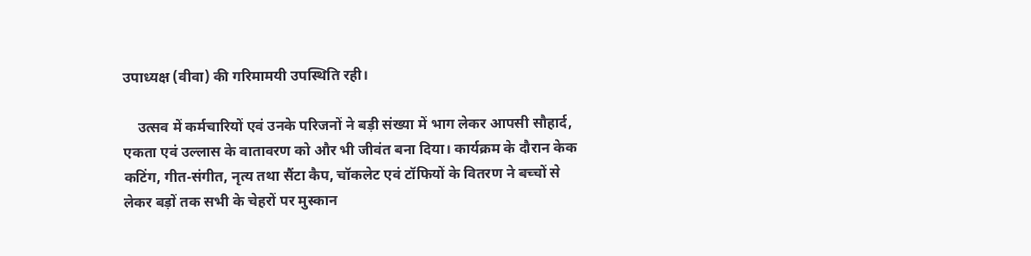उपाध्यक्ष (वीवा) की गरिमामयी उपस्थिति रही।

    उत्सव में कर्मचारियों एवं उनके परिजनों ने बड़ी संख्या में भाग लेकर आपसी सौहार्द, एकता एवं उल्लास के वातावरण को और भी जीवंत बना दिया। कार्यक्रम के दौरान केक कटिंग, गीत-संगीत, नृत्य तथा सैंटा कैप, चॉकलेट एवं टॉफियों के वितरण ने बच्चों से लेकर बड़ों तक सभी के चेहरों पर मुस्कान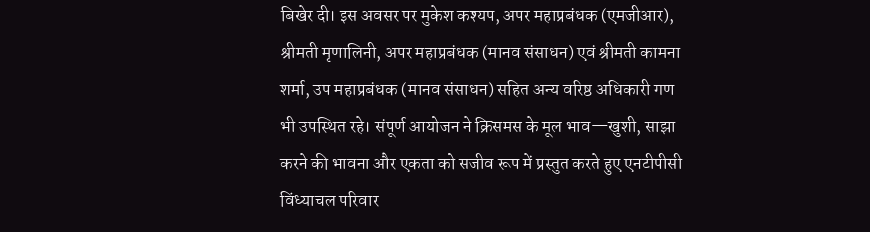बिखेर दी। इस अवसर पर मुकेश कश्यप, अपर महाप्रबंधक (एमजीआर), श्रीमती मृणालिनी, अपर महाप्रबंधक (मानव संसाधन) एवं श्रीमती कामना शर्मा, उप महाप्रबंधक (मानव संसाधन) सहित अन्य वरिष्ठ अधिकारी गण भी उपस्थित रहे। संपूर्ण आयोजन ने क्रिसमस के मूल भाव—खुशी, साझा करने की भावना और एकता को सजीव रूप में प्रस्तुत करते हुए एनटीपीसी विंध्याचल परिवार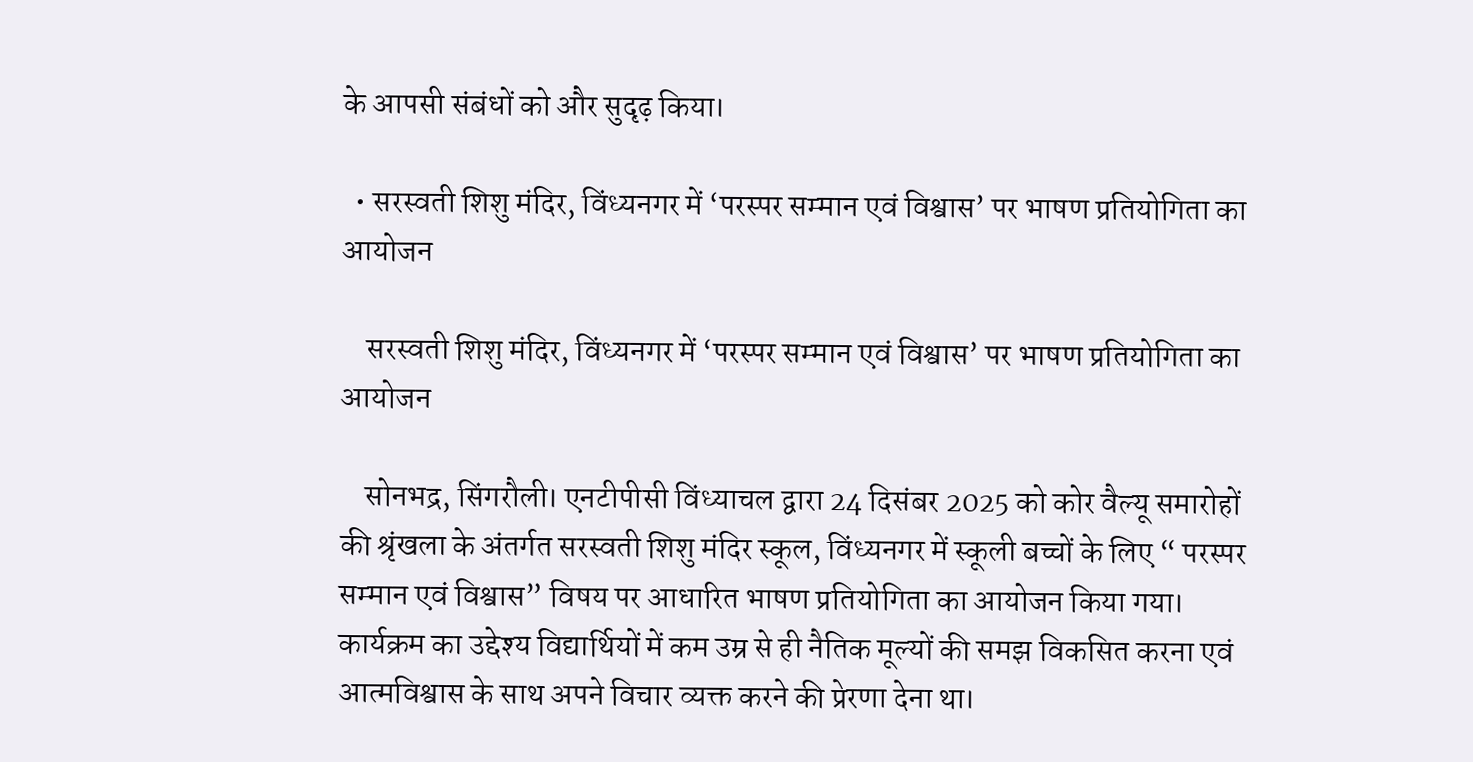के आपसी संबंधों को और सुदृढ़ किया।

  • सरस्वती शिशु मंदिर, विंध्यनगर में ‘परस्पर सम्मान एवं विश्वास’ पर भाषण प्रतियोगिता का आयोजन

    सरस्वती शिशु मंदिर, विंध्यनगर में ‘परस्पर सम्मान एवं विश्वास’ पर भाषण प्रतियोगिता का आयोजन

    सोनभद्र, सिंगरौली। एनटीपीसी विंध्याचल द्वारा 24 दिसंबर 2025 को कोर वैल्यू समारोहों की श्रृंखला के अंतर्गत सरस्वती शिशु मंदिर स्कूल, विंध्यनगर में स्कूली बच्चों के लिए “ परस्पर सम्मान एवं विश्वास” विषय पर आधारित भाषण प्रतियोगिता का आयोजन किया गया। कार्यक्रम का उद्देश्य विद्यार्थियों में कम उम्र से ही नैतिक मूल्यों की समझ विकसित करना एवं आत्मविश्वास के साथ अपने विचार व्यक्त करने की प्रेरणा देना था।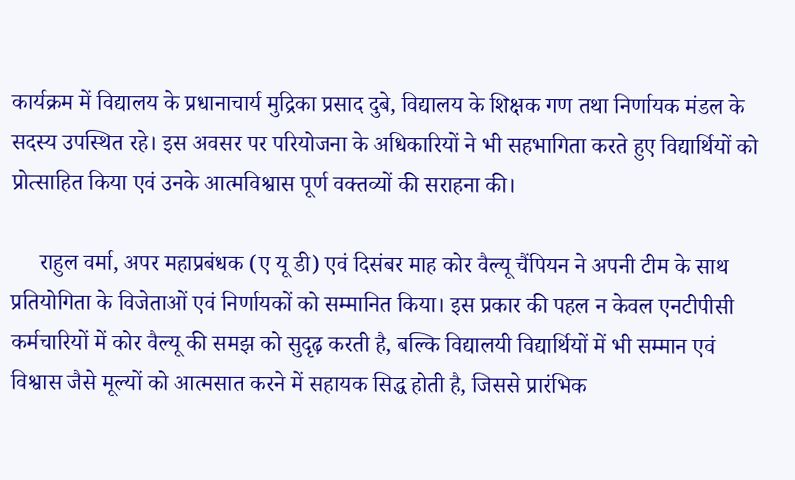कार्यक्रम में विद्यालय के प्रधानाचार्य मुद्रिका प्रसाद दुबे, विद्यालय के शिक्षक गण तथा निर्णायक मंडल के सदस्य उपस्थित रहे। इस अवसर पर परियोजना के अधिकारियों ने भी सहभागिता करते हुए विद्यार्थियों को प्रोत्साहित किया एवं उनके आत्मविश्वास पूर्ण वक्तव्यों की सराहना की।

     राहुल वर्मा, अपर महाप्रबंधक (ए यू डी) एवं दिसंबर माह कोर वैल्यू चैंपियन ने अपनी टीम के साथ प्रतियोगिता के विजेताओं एवं निर्णायकों को सम्मानित किया। इस प्रकार की पहल न केवल एनटीपीसी कर्मचारियों में कोर वैल्यू की समझ को सुदृढ़ करती है, बल्कि विद्यालयी विद्यार्थियों में भी सम्मान एवं विश्वास जैसे मूल्यों को आत्मसात करने में सहायक सिद्ध होती है, जिससे प्रारंभिक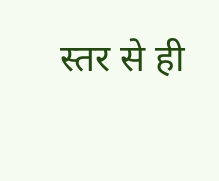स्तर से ही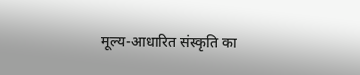मूल्य-आधारित संस्कृति का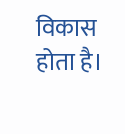विकास होता है।